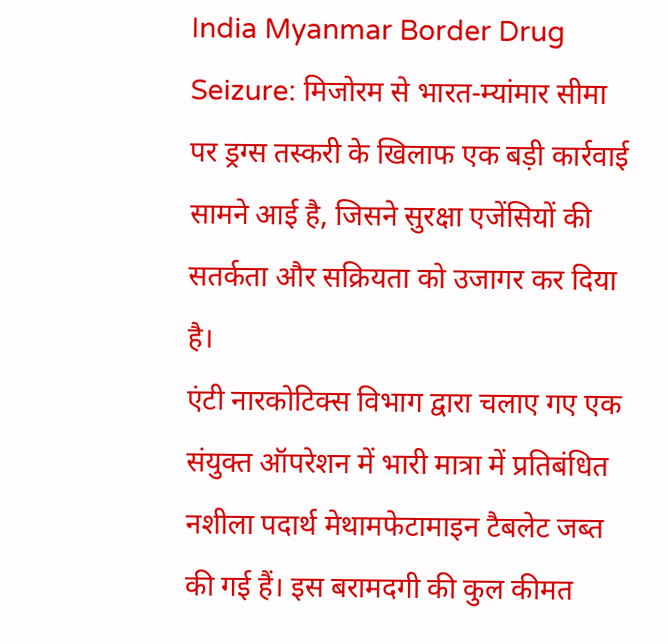India Myanmar Border Drug Seizure: मिजोरम से भारत-म्यांमार सीमा पर ड्रग्स तस्करी के खिलाफ एक बड़ी कार्रवाई सामने आई है, जिसने सुरक्षा एजेंसियों की सतर्कता और सक्रियता को उजागर कर दिया है।
एंटी नारकोटिक्स विभाग द्वारा चलाए गए एक संयुक्त ऑपरेशन में भारी मात्रा में प्रतिबंधित नशीला पदार्थ मेथामफेटामाइन टैबलेट जब्त की गई हैं। इस बरामदगी की कुल कीमत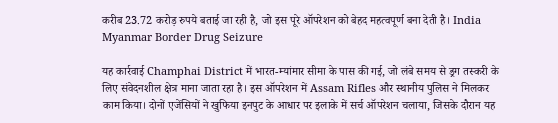करीब 23.72 करोड़ रुपये बताई जा रही है, जो इस पूरे ऑपरेशन को बेहद महत्वपूर्ण बना देती है। India Myanmar Border Drug Seizure

यह कार्रवाई Champhai District में भारत-म्यांमार सीमा के पास की गई, जो लंबे समय से ड्रग तस्करी के लिए संवेदनशील क्षेत्र माना जाता रहा है। इस ऑपरेशन में Assam Rifles और स्थानीय पुलिस ने मिलकर काम किया। दोनों एजेंसियों ने खुफिया इनपुट के आधार पर इलाके में सर्च ऑपरेशन चलाया, जिसके दौरान यह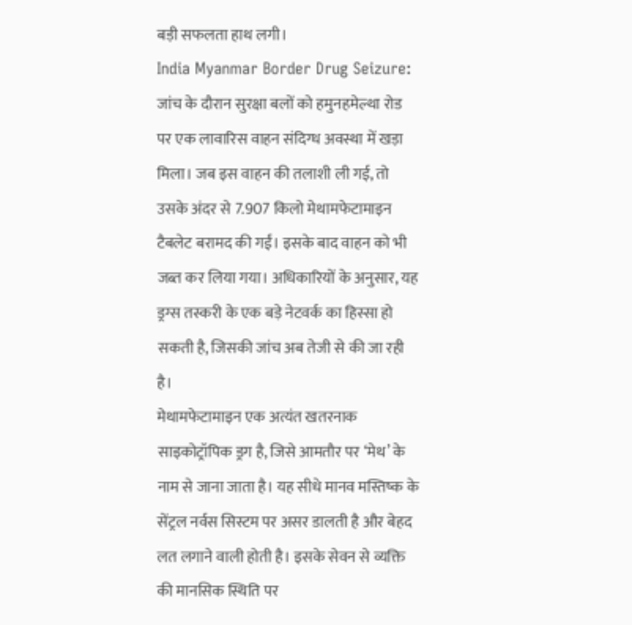बड़ी सफलता हाथ लगी।
India Myanmar Border Drug Seizure: जांच के दौरान सुरक्षा बलों को हमुनहमेल्था रोड पर एक लावारिस वाहन संदिग्ध अवस्था में खड़ा मिला। जब इस वाहन की तलाशी ली गई, तो उसके अंदर से 7.907 किलो मेथामफेटामाइन टैबलेट बरामद की गईं। इसके बाद वाहन को भी जब्त कर लिया गया। अधिकारियों के अनुसार, यह ड्रग्स तस्करी के एक बड़े नेटवर्क का हिस्सा हो सकती है, जिसकी जांच अब तेजी से की जा रही है।
मेथामफेटामाइन एक अत्यंत खतरनाक साइकोट्रॉपिक ड्रग है, जिसे आमतौर पर ‘मेथ’ के नाम से जाना जाता है। यह सीधे मानव मस्तिष्क के सेंट्रल नर्वस सिस्टम पर असर डालती है और बेहद लत लगाने वाली होती है। इसके सेवन से व्यक्ति की मानसिक स्थिति पर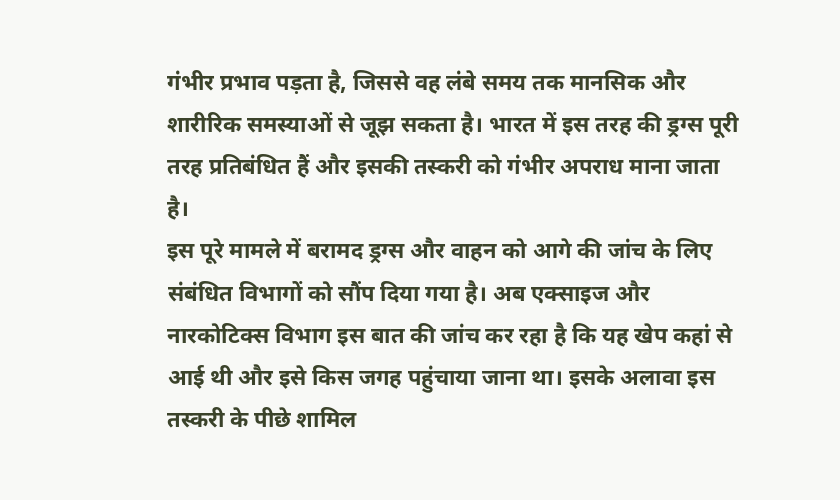गंभीर प्रभाव पड़ता है, जिससे वह लंबे समय तक मानसिक और शारीरिक समस्याओं से जूझ सकता है। भारत में इस तरह की ड्रग्स पूरी तरह प्रतिबंधित हैं और इसकी तस्करी को गंभीर अपराध माना जाता है।
इस पूरे मामले में बरामद ड्रग्स और वाहन को आगे की जांच के लिए संबंधित विभागों को सौंप दिया गया है। अब एक्साइज और नारकोटिक्स विभाग इस बात की जांच कर रहा है कि यह खेप कहां से आई थी और इसे किस जगह पहुंचाया जाना था। इसके अलावा इस तस्करी के पीछे शामिल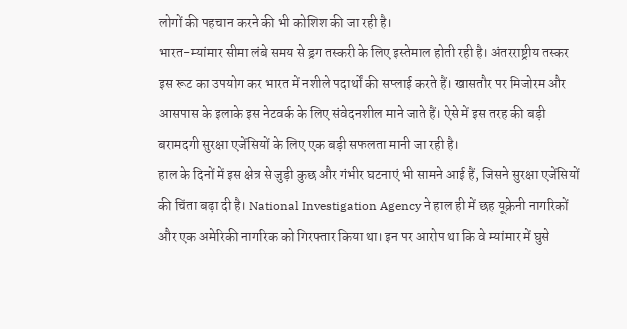लोगों की पहचान करने की भी कोशिश की जा रही है।
भारत-म्यांमार सीमा लंबे समय से ड्रग तस्करी के लिए इस्तेमाल होती रही है। अंतरराष्ट्रीय तस्कर इस रूट का उपयोग कर भारत में नशीले पदार्थों की सप्लाई करते हैं। खासतौर पर मिजोरम और आसपास के इलाके इस नेटवर्क के लिए संवेदनशील माने जाते हैं। ऐसे में इस तरह की बड़ी बरामदगी सुरक्षा एजेंसियों के लिए एक बड़ी सफलता मानी जा रही है।
हाल के दिनों में इस क्षेत्र से जुड़ी कुछ और गंभीर घटनाएं भी सामने आई हैं, जिसने सुरक्षा एजेंसियों की चिंता बढ़ा दी है। National Investigation Agency ने हाल ही में छह यूक्रेनी नागरिकों और एक अमेरिकी नागरिक को गिरफ्तार किया था। इन पर आरोप था कि वे म्यांमार में घुसे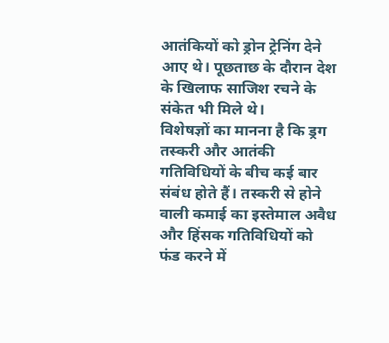आतंकियों को ड्रोन ट्रेनिंग देने आए थे। पूछताछ के दौरान देश के खिलाफ साजिश रचने के संकेत भी मिले थे।
विशेषज्ञों का मानना है कि ड्रग तस्करी और आतंकी गतिविधियों के बीच कई बार संबंध होते हैं। तस्करी से होने वाली कमाई का इस्तेमाल अवैध और हिंसक गतिविधियों को फंड करने में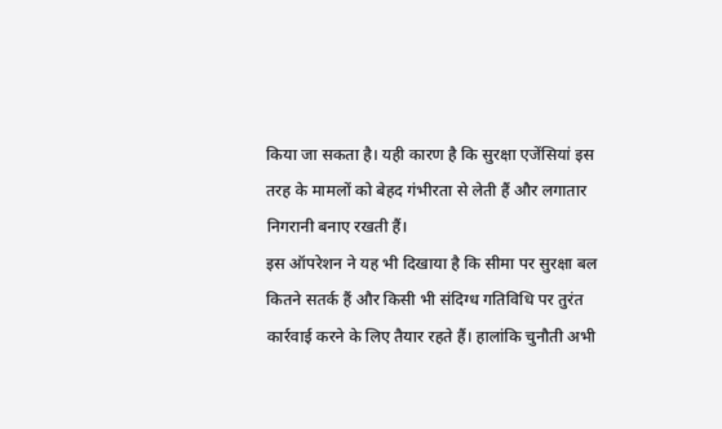किया जा सकता है। यही कारण है कि सुरक्षा एजेंसियां इस तरह के मामलों को बेहद गंभीरता से लेती हैं और लगातार निगरानी बनाए रखती हैं।
इस ऑपरेशन ने यह भी दिखाया है कि सीमा पर सुरक्षा बल कितने सतर्क हैं और किसी भी संदिग्ध गतिविधि पर तुरंत कार्रवाई करने के लिए तैयार रहते हैं। हालांकि चुनौती अभी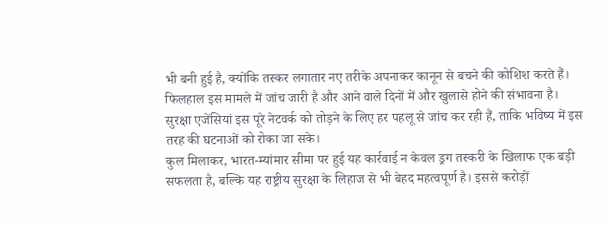भी बनी हुई है, क्योंकि तस्कर लगातार नए तरीके अपनाकर कानून से बचने की कोशिश करते हैं।
फिलहाल इस मामले में जांच जारी है और आने वाले दिनों में और खुलासे होने की संभावना है। सुरक्षा एजेंसियां इस पूरे नेटवर्क को तोड़ने के लिए हर पहलू से जांच कर रही हैं, ताकि भविष्य में इस तरह की घटनाओं को रोका जा सके।
कुल मिलाकर, भारत-म्यांमार सीमा पर हुई यह कार्रवाई न केवल ड्रग तस्करी के खिलाफ एक बड़ी सफलता है, बल्कि यह राष्ट्रीय सुरक्षा के लिहाज से भी बेहद महत्वपूर्ण है। इससे करोड़ों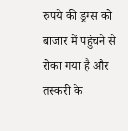रुपये की ड्रग्स को बाजार में पहुंचने से रोका गया है और तस्करी के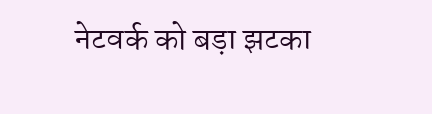नेटवर्क को बड़ा झटका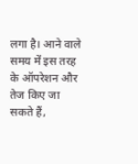लगा है। आने वाले समय में इस तरह के ऑपरेशन और तेज किए जा सकते हैं,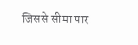जिससे सीमा पार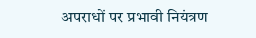अपराधों पर प्रभावी नियंत्रण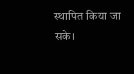स्थापित किया जा सके।